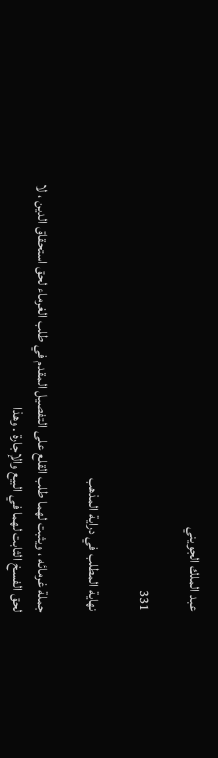عبد الملك الجويني

331

نهاية المطلب في دراية المذهب

جملة غرمائه ، ويثبت لهما طلب القلع على التفصيل المقدم في طلب الغرماء لحق استحقاق الدين ، لا لحق الفسخ الثابت لهما في البيع والإجارة . وهذا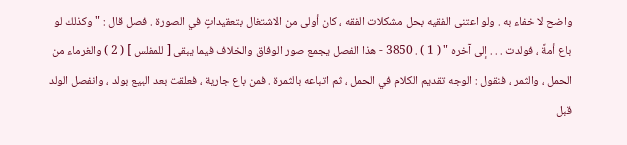واضح لا خفاء به . ولو اعتنى الفقيه بحل مشكلات الفقه ، كان أولى من الاشتغال بتعقيداتٍ في الصورة . فصل قال : " وكذلك لو باع أمةً ، فولدت . . . إلى آخره " ( 1 ) . 3850 - هذا الفصل يجمع صور الوفاق والخلاف فيما يبقى [ للمفلس ] ( 2 ) والغرماء من الحمل ، والثمر ، فنقول : الوجه تقديم الكلام في الحمل ، ثم اتباعه بالثمرة . فمن باع جارية ، فعلقت بعد البيع بولد ، وانفصل الولد قبل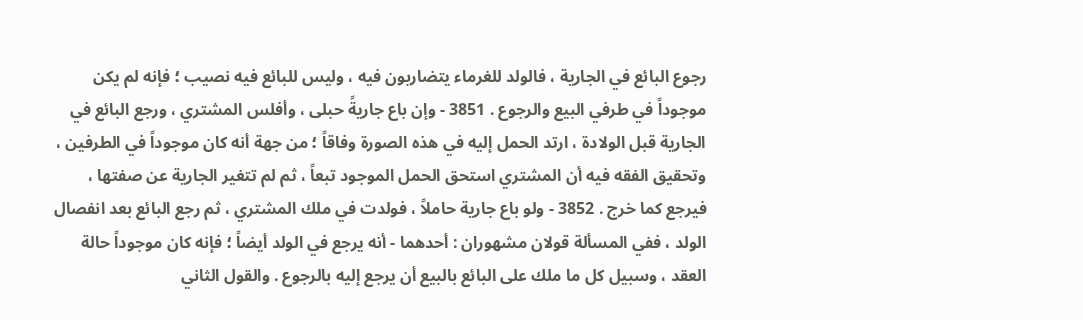رجوع البائع في الجارية ، فالولد للغرماء يتضاربون فيه ، وليس للبائع فيه نصيب ؛ فإنه لم يكن موجوداً في طرفي البيع والرجوع . 3851 - وإن باع جاريةً حبلى ، وأفلس المشتري ، ورجع البائع في الجارية قبل الولادة ، ارتد الحمل إليه في هذه الصورة وفاقاً ؛ من جهة أنه كان موجوداً في الطرفين ، وتحقيق الفقه فيه أن المشتري استحق الحمل الموجود تبعاً ، ثم لم تتغير الجارية عن صفتها ، فيرجع كما خرج . 3852 - ولو باع جارية حاملاً ، فولدت في ملك المشتري ، ثم رجع البائع بعد انفصال الولد ، ففي المسألة قولان مشهوران : أحدهما - أنه يرجع في الولد أيضاً ؛ فإنه كان موجوداً حالة العقد ، وسبيل كل ما ملك على البائع بالبيع أن يرجع إليه بالرجوع . والقول الثاني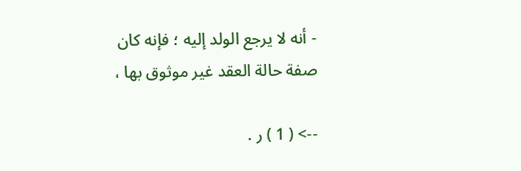- أنه لا يرجع الولد إليه ؛ فإنه كان صفة حالة العقد غير موثوق بها ،

--> ( 1 ) ر .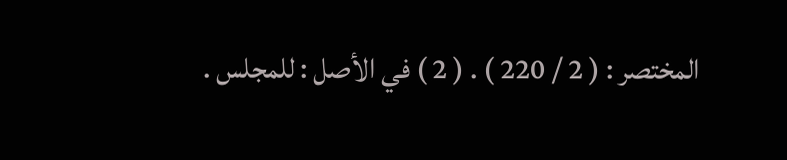المختصر : ( 2 / 220 ) . ( 2 ) في الأصل : للمجلس .